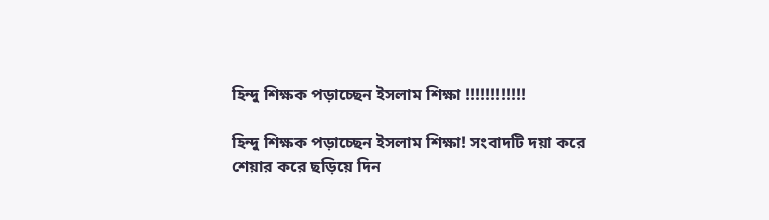হিন্দু শিক্ষক পড়াচ্ছেন ইসলাম শিক্ষা !!!!!!!!!!!!

হিন্দু শিক্ষক পড়াচ্ছেন ইসলাম শিক্ষা! সংবাদটি দয়া করে শেয়ার করে ছড়িয়ে দিন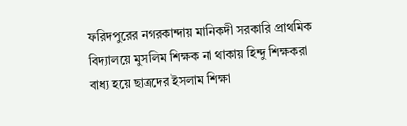ফরিদপুরের নগরকান্দায় মানিকদী সরকারি প্রাথমিক বিদ্যালয়ে মুসলিম শিক্ষক না থাকায় হিন্দু শিক্ষকরা বাধ্য হয়ে ছাত্রদের ইসলাম শিক্ষা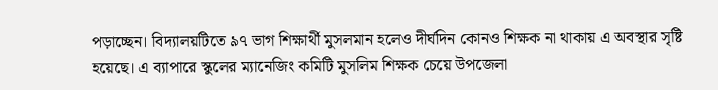পড়াচ্ছেন। বিদ্যালয়টিতে ৯৭ ভাগ শিক্ষার্থী মুসলমান হলেও দীর্ঘদিন কোনও শিক্ষক না থাকায় এ অবস্থার সৃষ্টি হয়েছে। এ ব্যাপারে স্কুলের ম্যানেজিং কমিটি মুসলিম শিক্ষক চেয়ে উপজেলা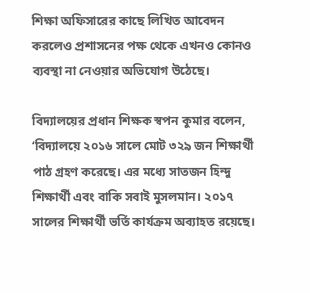শিক্ষা অফিসারের কাছে লিখিত আবেদন করলেও প্রশাসনের পক্ষ থেকে এখনও কোনও ব্যবস্থা না নেওয়ার অভিযোগ উঠেছে।

বিদ্যালয়ের প্রধান শিক্ষক স্বপন কুমার বলেন, ‘বিদ্যালয়ে ২০১৬ সালে মোট ৩২৯ জন শিক্ষার্থী পাঠ গ্রহণ করেছে। এর মধ্যে সাতজন হিন্দু শিক্ষার্থী এবং বাকি সবাই মুসলমান। ২০১৭ সালের শিক্ষার্থী ভর্তি কার্যক্রম অব্যাহত রয়েছে।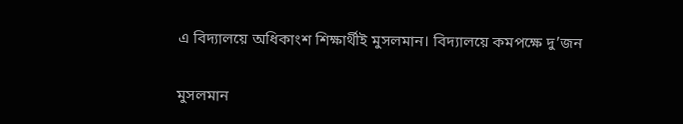এ বিদ্যালয়ে অধিকাংশ শিক্ষার্থীই মুসলমান। বিদ্যালয়ে কমপক্ষে দু’জন

মুসলমান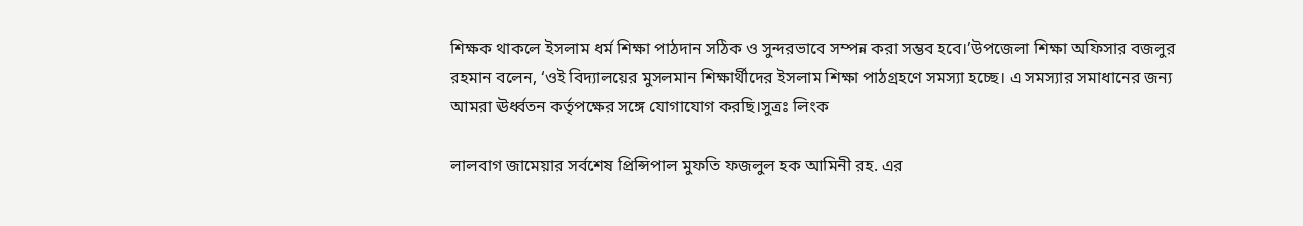শিক্ষক থাকলে ইসলাম ধর্ম শিক্ষা পাঠদান সঠিক ও সুন্দরভাবে সম্পন্ন করা সম্ভব হবে।’উপজেলা শিক্ষা অফিসার বজলুর রহমান বলেন, ‘ওই বিদ্যালয়ের মুসলমান শিক্ষার্থীদের ইসলাম শিক্ষা পাঠগ্রহণে সমস্যা হচ্ছে। এ সমস্যার সমাধানের জন্য আমরা ঊর্ধ্বতন কর্তৃপক্ষের সঙ্গে যোগাযোগ করছি।সুত্রঃ লিংক

লালবাগ জামেয়ার সর্বশেষ প্রিন্সিপাল মুফতি ফজলুল হক আমিনী রহ. এর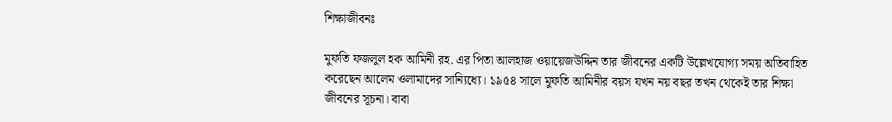শিক্ষাজীবনঃ

মুফতি ফজলুল হক আমিনী রহ. এর পিতা আলহাজ ওয়ায়েজউদ্দিন তার জীবনের একটি উল্লেখযোগ্য সময় অতিবাহিত করেছেন আলেম ওলামাদের সান্যিধ্যে। ১৯৫৪ সালে মুফতি আমিনীর বয়স যখন নয় বছর তখন থেকেই তার শিক্ষা জীবনের সূচনা। বাবা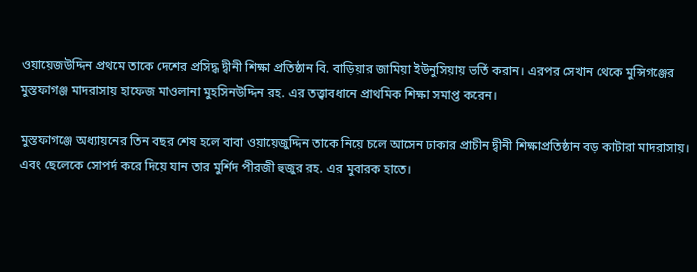ওয়ায়েজউদ্দিন প্রথমে তাকে দেশের প্রসিদ্ধ দ্বীনী শিক্ষা প্রতিষ্ঠান বি. বাড়িয়ার জামিয়া ইউনুসিয়ায় ভর্তি করান। এরপর সেখান থেকে মুন্সিগঞ্জের মুস্তফাগঞ্জ মাদরাসায় হাফেজ মাওলানা মুহসিনউদ্দিন রহ. এর তত্ত্বাবধানে প্রাথমিক শিক্ষা সমাপ্ত করেন।

মুস্তফাগঞ্জে অধ্যায়নের তিন বছর শেষ হলে বাবা ওয়ায়েজুদ্দিন তাকে নিয়ে চলে আসেন ঢাকার প্রাচীন দ্বীনী শিক্ষাপ্রতিষ্ঠান বড় কাটারা মাদরাসায়। এবং ছেলেকে সোপর্দ করে দিয়ে যান তার মুর্শিদ পীরজী হুজুর রহ. এর মুবারক হাতে।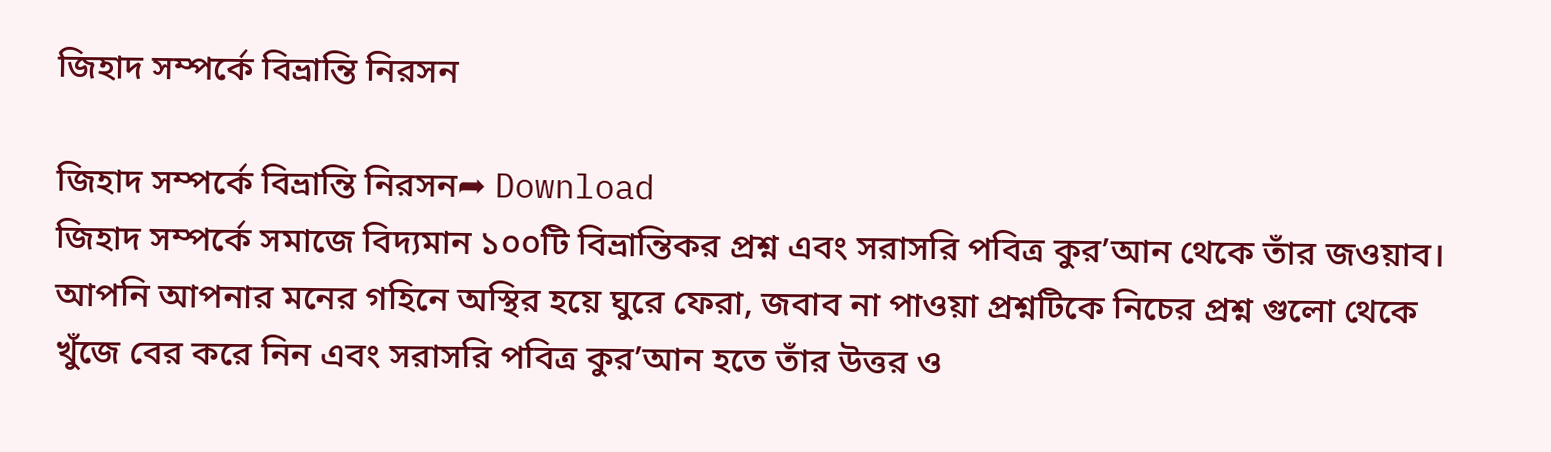জিহাদ সম্পর্কে বিভ্রান্তি নিরসন

জিহাদ সম্পর্কে বিভ্রান্তি নিরসন➦ Download
জিহাদ সম্পর্কে সমাজে বিদ্যমান ১০০টি বিভ্রান্তিকর প্রশ্ন এবং সরাসরি পবিত্র কুর’আন থেকে তাঁর জওয়াব। আপনি আপনার মনের গহিনে অস্থির হয়ে ঘুরে ফেরা, জবাব না পাওয়া প্রশ্নটিকে নিচের প্রশ্ন গুলো থেকে খুঁজে বের করে নিন এবং সরাসরি পবিত্র কুর’আন হতে তাঁর উত্তর ও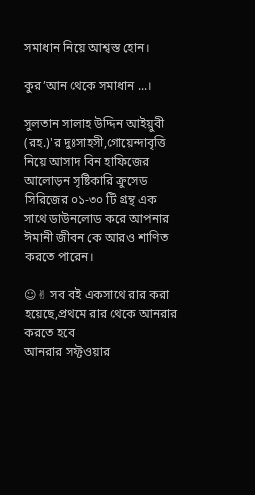সমাধান নিয়ে আশ্বস্ত হোন।

কুর’আন থেকে সমাধান ...।

সুলতান সালাহ উদ্দিন আইয়ুবী (রহ.)'র দুঃসাহসী,গোয়েন্দাবৃত্তি নিয়ে আসাদ বিন হাফিজের আলোড়ন সৃষ্টিকারি ক্রুসেড সিরিজের ০১-৩০ টি গ্রন্থ এক সাথে ডাউনলোড করে আপনার ঈমানী জীবন কে আরও শাণিত করতে পারেন।

☺✌ সব বই একসাথে রার করা হয়েছে,প্রথমে রার থেকে আনরার করতে হবে
আনরার সফ্টওয়ার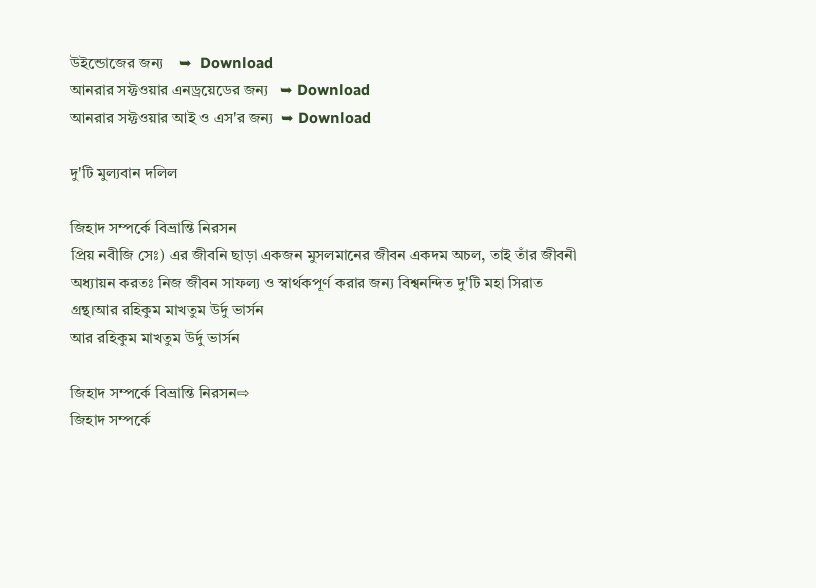উইন্ডোজের জন্য    ➥  Download
আনরার সফ্টওয়ার এনড্রয়েডের জন্য   ➥ Download
আনরার সফ্টওয়ার আই ও এস'র জন্য  ➥ Download

দু'টি মুল্যবান দলিল

জিহাদ সম্পর্কে বিভ্রান্তি নিরসন
প্রিয় নবীজি সেঃ) এর জীবনি ছাড়া একজন মুসলমানের জীবন একদম অচল, তাই তাঁর জীবনী অধ্যায়ন করতঃ নিজ জীবন সাফল্য ও স্বার্থকপূর্ণ করার জন্য বিশ্বনন্দিত দু'টি মহা সিরাত গ্রন্থ।আর রহিকুম মাখতুম উর্দু ভার্সন
আর রহিকুম মাখতুম উর্দু ভার্সন

জিহাদ সম্পর্কে বিভ্রান্তি নিরসন⇨
জিহাদ সম্পর্কে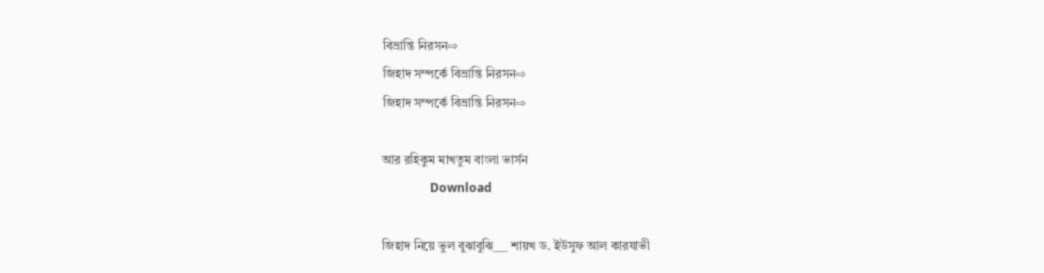বিভ্রান্তি নিরসন⇨
জিহাদ সম্পর্কে বিভ্রান্তি নিরসন⇨
জিহাদ সম্পর্কে বিভ্রান্তি নিরসন⇨

আর রহিকুম মাখতুম বাংলা ভার্সন
                Download

জিহাদ নিয়ে ভুল বুঝাবুঝি___ শায়খ ড. ইউসুফ আল কারযাভী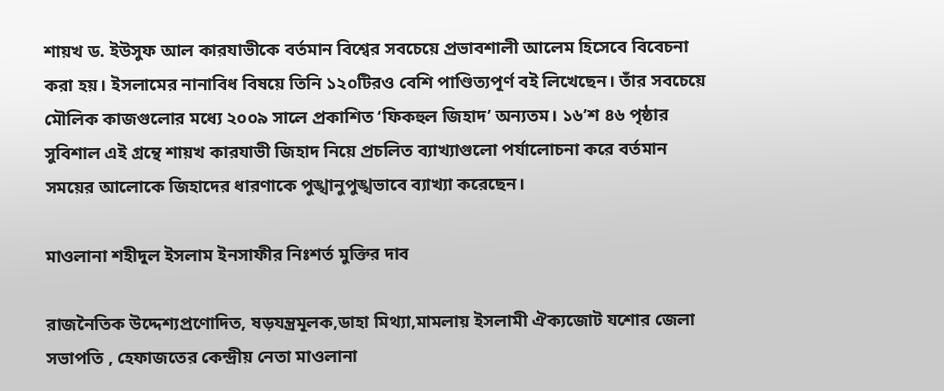শায়খ ড. ইউসুফ আল কারযাভীকে বর্তমান বিশ্বের সবচেয়ে প্রভাবশালী আলেম হিসেবে বিবেচনা করা হয়। ইসলামের নানাবিধ বিষয়ে তিনি ১২০টিরও বেশি পাণ্ডিত্যপূর্ণ বই লিখেছেন। তাঁর সবচেয়ে মৌলিক কাজগুলোর মধ্যে ২০০৯ সালে প্রকাশিত ‘ফিকহুল জিহাদ’ অন্যতম। ১৬’শ ৪৬ পৃষ্ঠার সুবিশাল এই গ্রন্থে শায়খ কারযাভী জিহাদ নিয়ে প্রচলিত ব্যাখ্যাগুলো পর্যালোচনা করে বর্তমান সময়ের আলোকে জিহাদের ধারণাকে পুঙ্খানুপুঙ্খভাবে ব্যাখ্যা করেছেন।

মাওলানা শহীদুল ইসলাম ইনসাফীর নিঃশর্ত মুক্তির দাব

রাজনৈতিক উদ্দেশ্যপ্রণোদিত, ষড়যন্ত্রমূলক,ডাহা মিথ্যা,মামলায় ইসলামী ঐক্যজোট যশোর জেলা সভাপতি , হেফাজতের কেন্দ্রীয় নেতা মাওলানা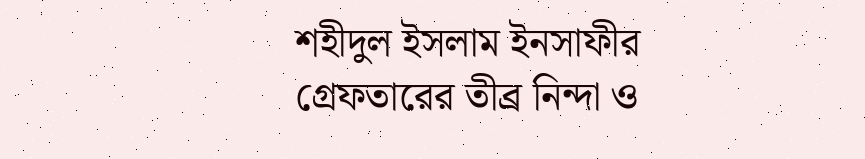শহীদুল ইসলাম ইনসাফীর গ্রেফতারের তীব্র নিন্দা ও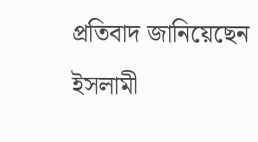প্রতিবাদ জানিয়েছেন ইসলামী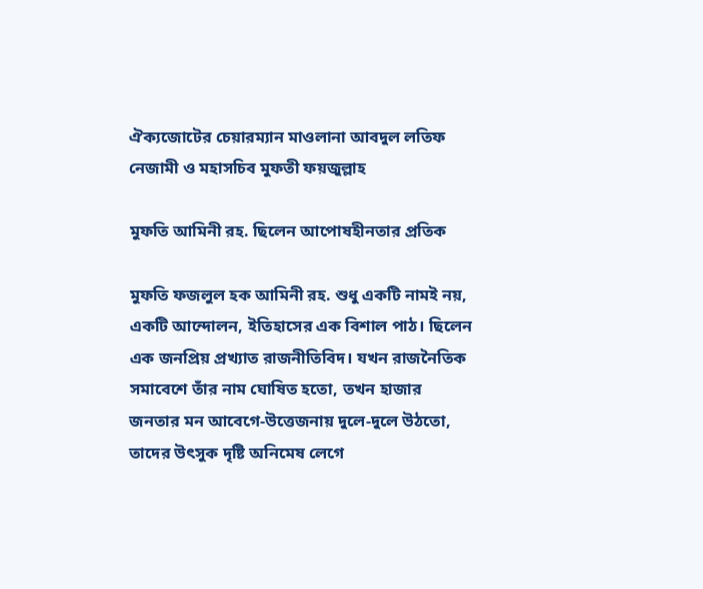ঐক্যজোটের চেয়ারম্যান মাওলানা আবদুল লতিফ নেজামী ও মহাসচিব মুফতী ফয়জুল্লাহ

মুফতি আমিনী রহ. ছিলেন আপোষহীনতার প্রতিক

মুফতি ফজলুল হক আমিনী রহ. শুধু একটি নামই নয়, একটি আন্দোলন, ইতিহাসের এক বিশাল পাঠ। ছিলেন এক জনপ্রিয় প্রখ্যাত রাজনীতিবিদ। যখন রাজনৈতিক সমাবেশে তাঁর নাম ঘোষিত হতো, তখন হাজার জনতার মন আবেগে-উত্তেজনায় দুলে-দুলে উঠতো, তাদের উৎসুক দৃষ্টি অনিমেষ লেগে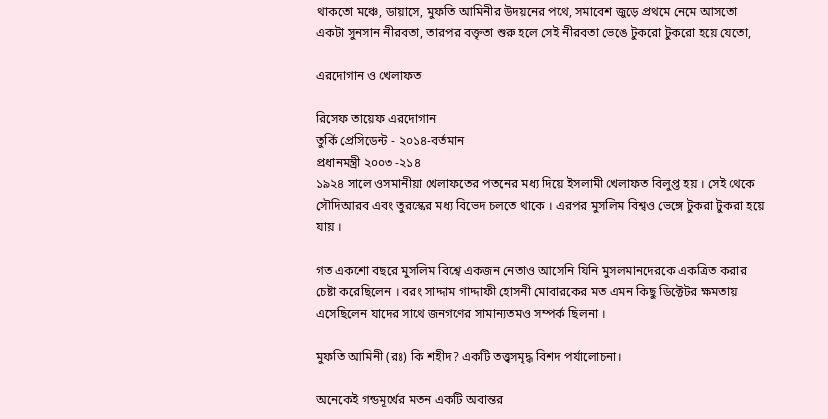থাকতো মঞ্চে, ডায়াসে, মুফতি আমিনীর উদয়নের পথে, সমাবেশ জুড়ে প্রথমে নেমে আসতো একটা সুনসান নীরবতা, তারপর বক্তৃতা শুরু হলে সেই নীরবতা ভেঙে টুকরো টুকরো হয়ে যেতো,

এরদোগান ও খেলাফত

রিসেফ তায়েফ এরদোগান
তুর্কি প্রেসিডেন্ট - ২০১৪-বর্তমান
প্রধানমন্ত্রী ২০০৩ -২১৪
১৯২৪ সালে ওসমানীয়া খেলাফতের পতনের মধ্য দিয়ে ইসলামী খেলাফত বিলুপ্ত হয় । সেই থেকে সৌদিআরব এবং তুরস্কের মধ্য বিভেদ চলতে থাকে । এরপর মুসলিম বিশ্বও ভেঙ্গে টুকরা টুকরা হয়ে যায় ।

গত একশো বছরে মুসলিম বিশ্বে একজন নেতাও আসেনি যিনি মুসলমানদেরকে একত্রিত করার চেষ্টা করেছিলেন । বরং সাদ্দাম গাদ্দাফী হোসনী মোবারকের মত এমন কিছু ডিক্টেটর ক্ষমতায় এসেছিলেন যাদের সাথে জনগণের সামান্যতমও সম্পর্ক ছিলনা ।

মুফতি আমিনী (রঃ) কি শহীদ? একটি তত্ত্বসমৃদ্ধ বিশদ পর্যালোচনা।

অনেকেই গন্ডমূর্খের মতন একটি অবান্তর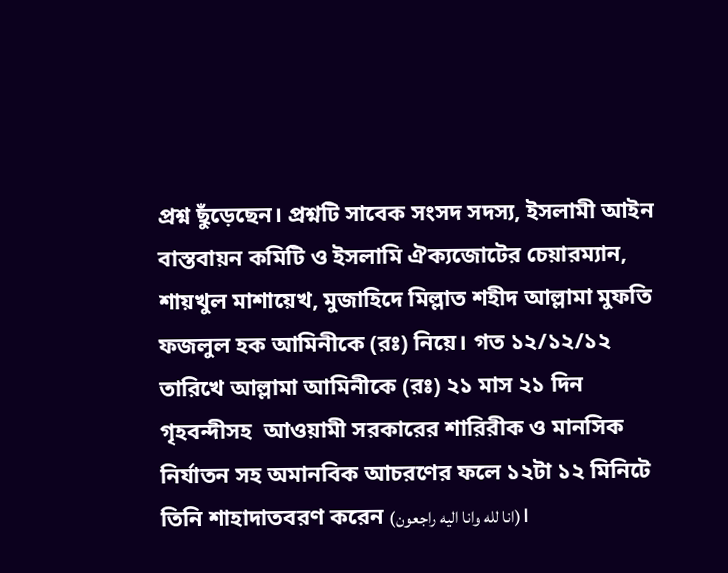প্রশ্ন ছুঁড়েছেন। প্রশ্নটি সাবেক সংসদ সদস্য, ইসলামী আইন বাস্তবায়ন কমিটি ও ইসলামি ঐক্যজোটের চেয়ারম্যান, শায়খুল মাশায়েখ, মুজাহিদে মিল্লাত শহীদ আল্লামা মুফতি ফজলুল হক আমিনীকে (রঃ) নিয়ে। গত ১২/১২/১২ তারিখে আল্লামা আমিনীকে (রঃ) ২১ মাস ২১ দিন গৃহবন্দীসহ  আওয়ামী সরকারের শারিরীক ও মানসিক নির্যাতন সহ অমানবিক আচরণের ফলে ১২টা ১২ মিনিটে তিনি শাহাদাতবরণ করেন (انا لله وانا اليه راجعون)।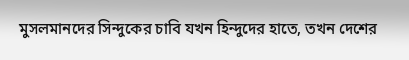মুসলমানদের সিন্দুকের চাবি যখন হিন্দুদের হাতে, তখন দেশের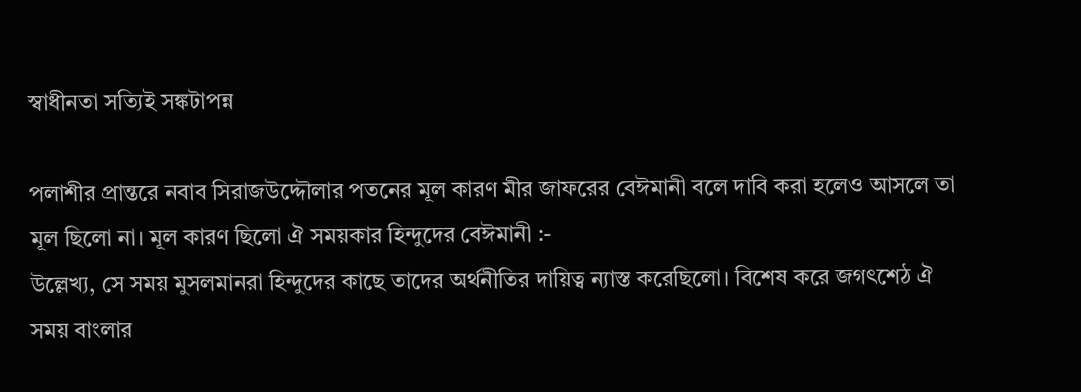স্বাধীনতা সত্যিই সঙ্কটাপন্ন

পলাশীর প্রান্তরে নবাব সিরাজউদ্দৌলার পতনের মূল কারণ মীর জাফরের বেঈমানী বলে দাবি করা হলেও আসলে তা মূল ছিলো না। মূল কারণ ছিলো ঐ সময়কার হিন্দুদের বেঈমানী :-
উল্লেখ্য, সে সময় মুসলমানরা হিন্দুদের কাছে তাদের অর্থনীতির দায়িত্ব ন্যাস্ত করেছিলো। বিশেষ করে জগৎশেঠ ঐ সময় বাংলার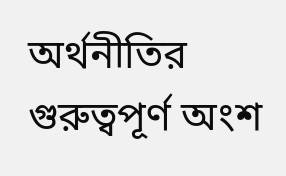অর্থনীতির গুরুত্বপূর্ণ অংশ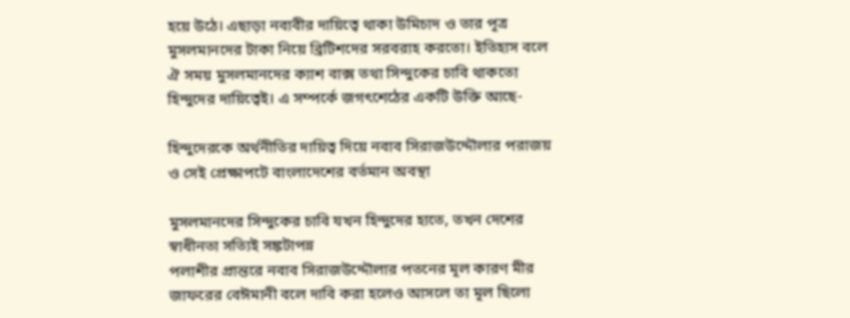হয়ে উঠে। এছাড়া নবাবীর দায়িত্বে থাকা উমিচাদ ও তার পূত্র মুসলমানদের টাকা নিয়ে ব্রিটিশদের সরবরাহ করতো। ইতিহাস বলে ঐ সময় মুসলমানদের ক্যাশ বাক্স তথা সিন্দুকের চাবি থাকতো হিন্দুদের দায়িত্বেই। এ সম্পর্কে জগৎশেঠের একটি উক্তি আছে-

হিন্দুদেরকে অর্থনীতির দায়িত্ব দিয়ে নবাব সিরাজউদ্দৌলার পরাজয় ও সেই প্রেক্ষাপটে বাংলাদেশের বর্তমান অবস্থা

মুসলমানদের সিন্দুকের চাবি যখন হিন্দুদের হাতে, তখন দেশের স্বাধীনতা সত্যিই সঙ্কটাপন্ন
পলাশীর প্রান্তরে নবাব সিরাজউদ্দৌলার পতনের মূল কারণ মীর জাফরের বেঈমানী বলে দাবি করা হলেও আসলে তা মূল ছিলো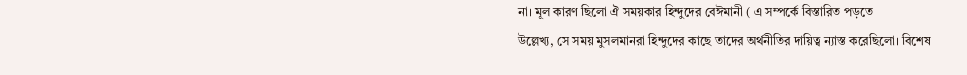না। মূল কারণ ছিলো ঐ সময়কার হিন্দুদের বেঈমানী ( এ সম্পর্কে বিস্তারিত পড়তে
উল্লেখ্য, সে সময় মুসলমানরা হিন্দুদের কাছে তাদের অর্থনীতির দায়িত্ব ন্যাস্ত করেছিলো। বিশেষ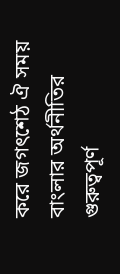করে জগৎশেঠ ঐ সময় বাংলার অর্থনীতির গুরুত্বপূর্ণ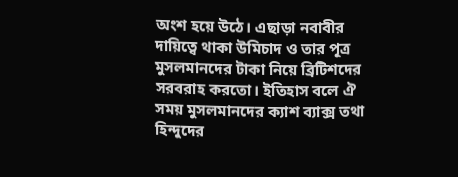অংশ হয়ে উঠে। এছাড়া নবাবীর দায়িত্বে থাকা উমিচাদ ও তার পূত্র মুসলমানদের টাকা নিয়ে ব্রিটিশদের সরবরাহ করতো। ইতিহাস বলে ঐ সময় মুসলমানদের ক্যাশ ব্যাক্স তথা হিন্দুদের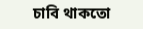চাবি থাকতো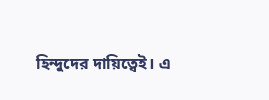হিন্দুদের দায়িত্বেই। এ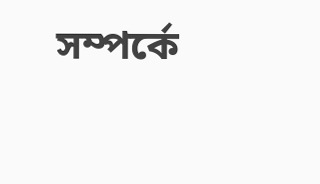সম্পর্কে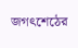জগৎশেঠের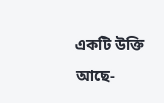একটি উক্তি আছে-